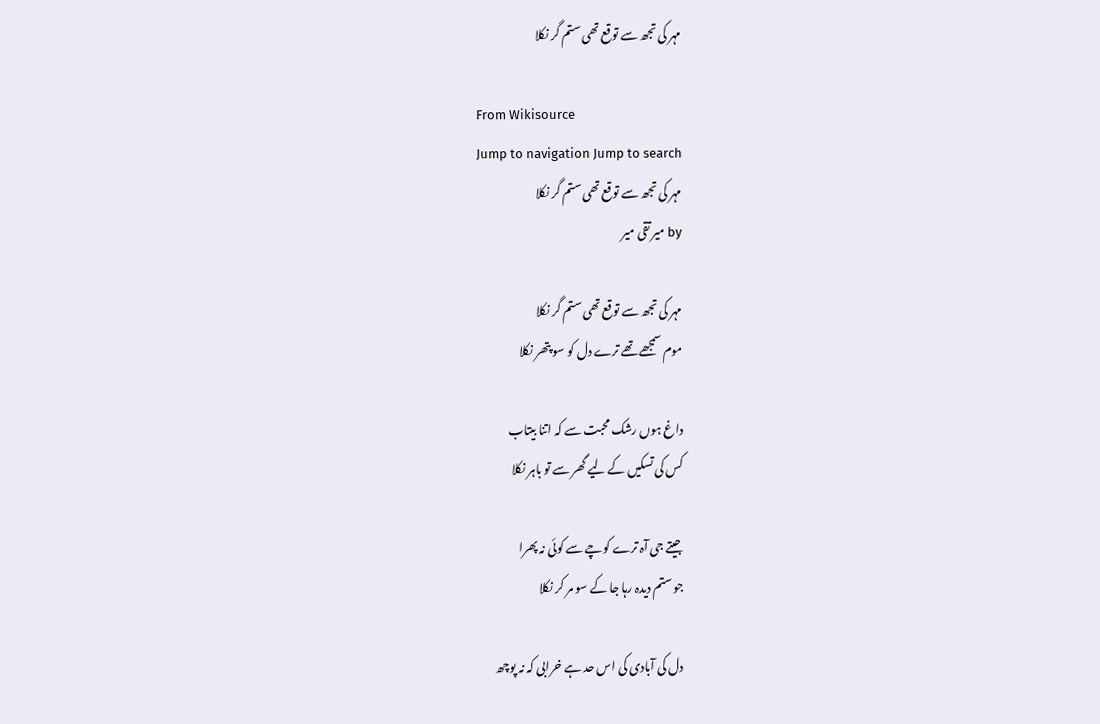مہر کی تجھ سے توقع تھی ستم گر نکلا

From Wikisource
Jump to navigation Jump to search
مہر کی تجھ سے توقع تھی ستم گر نکلا
by میر تقی میر

مہر کی تجھ سے توقع تھی ستم گر نکلا
موم سمجھے تھے ترے دل کو سو پتھر نکلا

داغ ہوں رشک محبت سے کہ اتنا بیتاب
کس کی تسکیں کے لیے گھر سے تو باہر نکلا

جیتے جی آہ ترے کوچے سے کوئی نہ پھرا
جو ستم دیدہ رہا جا کے سو مر کر نکلا

دل کی آبادی کی اس حد ہے خرابی کہ نہ پوچھ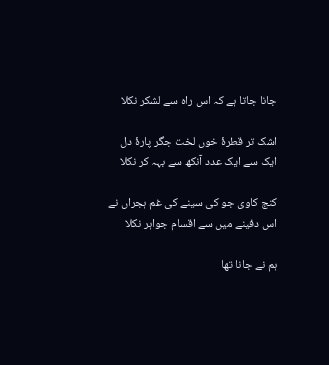جانا جاتا ہے کہ اس راہ سے لشکر نکلا

اشک تر قطرۂ خوں لخت جگر پارۂ دل
ایک سے ایک عدد آنکھ سے بہہ کر نکلا

کنج کاوی جو کی سینے کی غم ہجراں نے
اس دفینے میں سے اقسام جواہر نکلا

ہم نے جانا تھا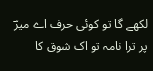لکھے گا تو کوئی حرف اے میرؔ
پر ترا نامہ تو اک شوق کا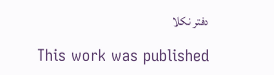دفتر نکلا

This work was published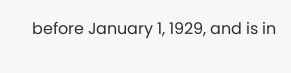before January 1, 1929, and is in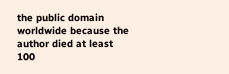the public domain worldwide because the author died at least 100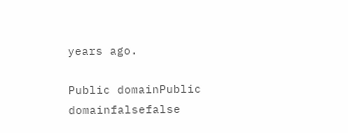years ago.

Public domainPublic domainfalsefalse